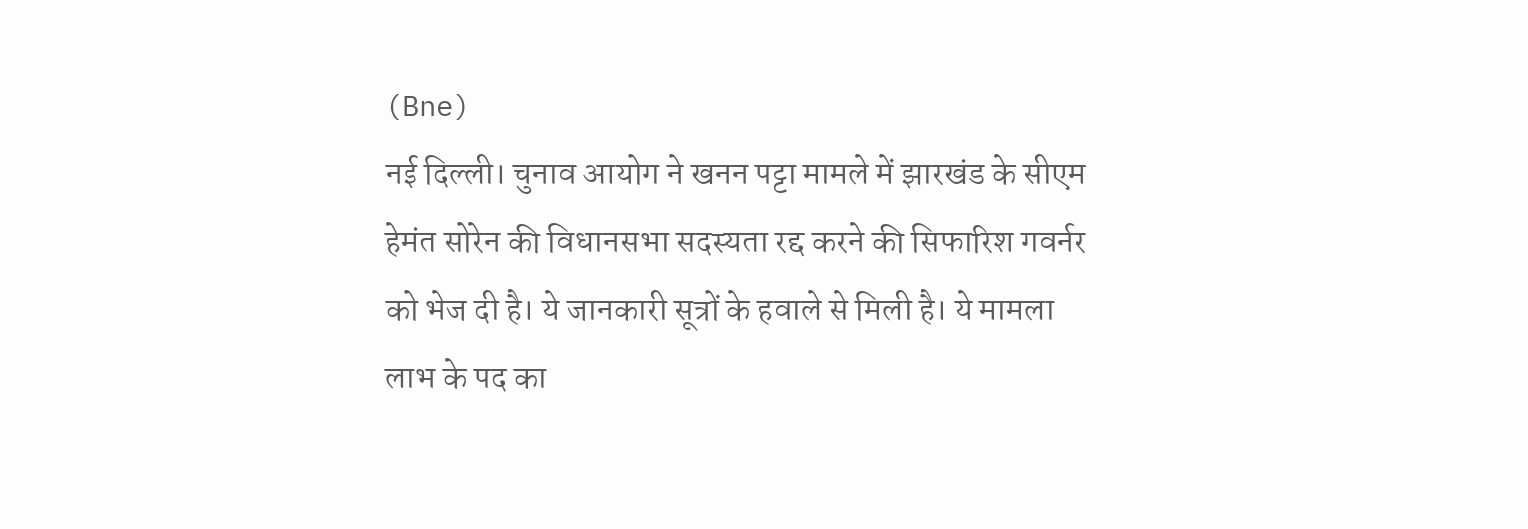(Bne)
नई दिल्ली। चुनाव आयोग ने खनन पट्टा मामले में झारखंड के सीएम हेमंत सोरेन की विधानसभा सदस्यता रद्द करने की सिफारिश गवर्नर को भेज दी है। ये जानकारी सूत्रों के हवाले से मिली है। ये मामला लाभ के पद का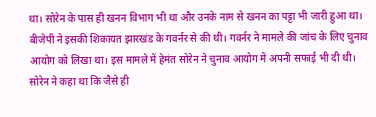था। सोरेन के पास ही खनन विभाग भी था और उनके नाम से खनन का पट्टा भी जारी हुआ था। बीजेपी ने इसकी शिकायत झारखंड के गवर्नर से की थी। गवर्नर ने मामले की जांच के लिए चुनाव आयोग को लिखा था। इस मामले में हेमंत सोरेन ने चुनाव आयोग में अपनी सफाई भी दी थी। सोरेन ने कहा था कि जैसे ही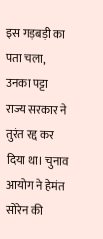इस गड़बड़ी का पता चला, उनका पट्टा राज्य सरकार ने तुरंत रद्द कर दिया था। चुनाव आयोग ने हेमंत सोरेन की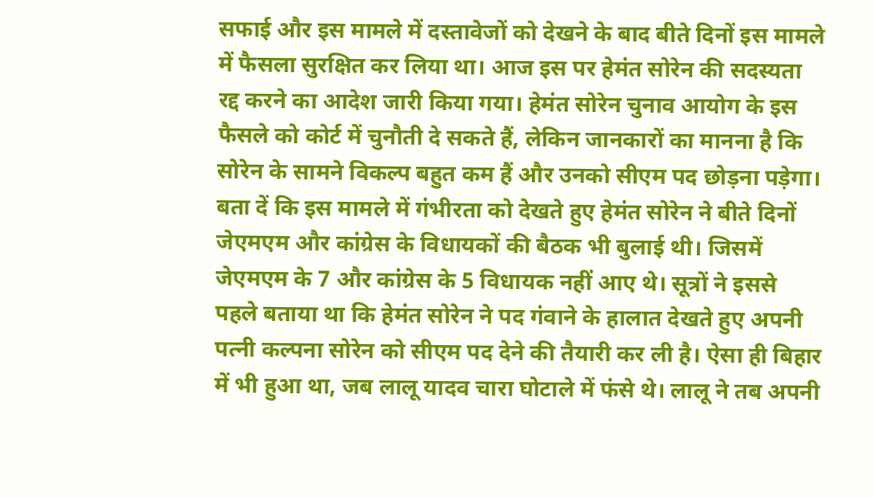सफाई और इस मामले में दस्तावेजों को देखने के बाद बीते दिनों इस मामले में फैसला सुरक्षित कर लिया था। आज इस पर हेमंत सोरेन की सदस्यता रद्द करने का आदेश जारी किया गया। हेमंत सोरेन चुनाव आयोग के इस फैसले को कोर्ट में चुनौती दे सकते हैं, लेकिन जानकारों का मानना है कि सोरेन के सामने विकल्प बहुत कम हैं और उनको सीएम पद छोड़ना पड़ेगा। बता दें कि इस मामले में गंभीरता को देखते हुए हेमंत सोरेन ने बीते दिनों जेएमएम और कांग्रेस के विधायकों की बैठक भी बुलाई थी। जिसमें जेएमएम के 7 और कांग्रेस के 5 विधायक नहीं आए थे। सूत्रों ने इससे पहले बताया था कि हेमंत सोरेन ने पद गंवाने के हालात देखते हुए अपनी पत्नी कल्पना सोरेन को सीएम पद देने की तैयारी कर ली है। ऐसा ही बिहार में भी हुआ था, जब लालू यादव चारा घोटाले में फंसे थे। लालू ने तब अपनी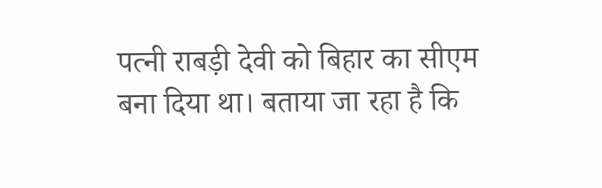पत्नी राबड़ी देवी को बिहार का सीएम बना दिया था। बताया जा रहा है कि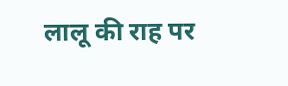लालू की राह पर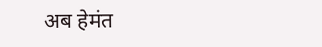अब हेमंत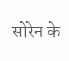सोरेन के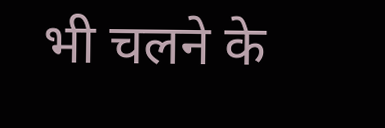भी चलने के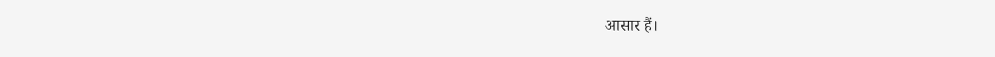आसार हैं।